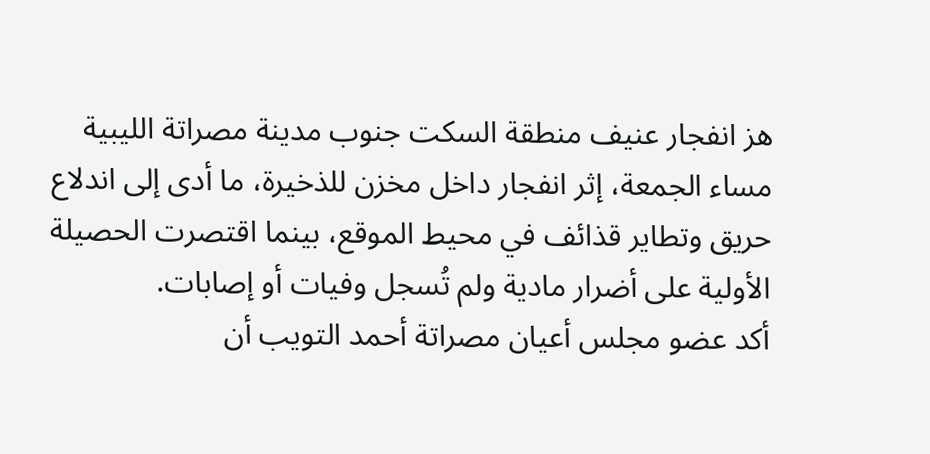هز انفجار عنيف منطقة السكت جنوب مدينة مصراتة الليبية مساء الجمعة، إثر انفجار داخل مخزن للذخيرة، ما أدى إلى اندلاع حريق وتطاير قذائف في محيط الموقع، بينما اقتصرت الحصيلة الأولية على أضرار مادية ولم تُسجل وفيات أو إصابات.
أكد عضو مجلس أعيان مصراتة أحمد التويب أن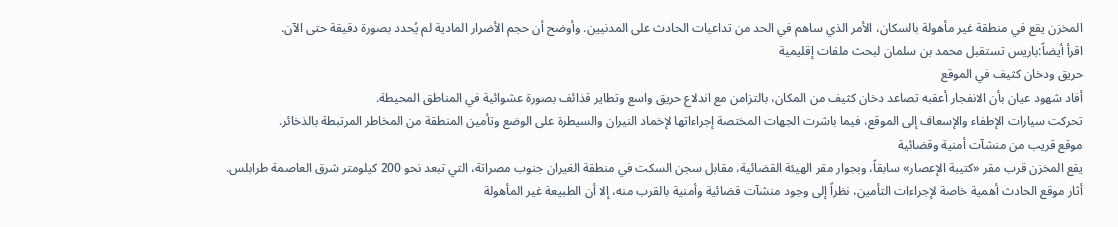المخزن يقع في منطقة غير مأهولة بالسكان، الأمر الذي ساهم في الحد من تداعيات الحادث على المدنيين. وأوضح أن حجم الأضرار المادية لم يُحدد بصورة دقيقة حتى الآن.
اقرأ أيضاً:باريس تستقبل محمد بن سلمان لبحث ملفات إقليمية
حريق ودخان كثيف في الموقع
أفاد شهود عيان بأن الانفجار أعقبه تصاعد دخان كثيف من المكان، بالتزامن مع اندلاع حريق واسع وتطاير قذائف بصورة عشوائية في المناطق المحيطة.
تحركت سيارات الإطفاء والإسعاف إلى الموقع، فيما باشرت الجهات المختصة إجراءاتها لإخماد النيران والسيطرة على الوضع وتأمين المنطقة من المخاطر المرتبطة بالذخائر.
موقع قريب من منشآت أمنية وقضائية
يقع المخزن قرب مقر «كتيبة الإعصار» سابقاً، وبجوار مقر الهيئة القضائية، مقابل سجن السكت في منطقة الغيران جنوب مصراتة، التي تبعد نحو 200 كيلومتر شرق العاصمة طرابلس.
أثار موقع الحادث أهمية خاصة لإجراءات التأمين، نظراً إلى وجود منشآت قضائية وأمنية بالقرب منه، إلا أن الطبيعة غير المأهولة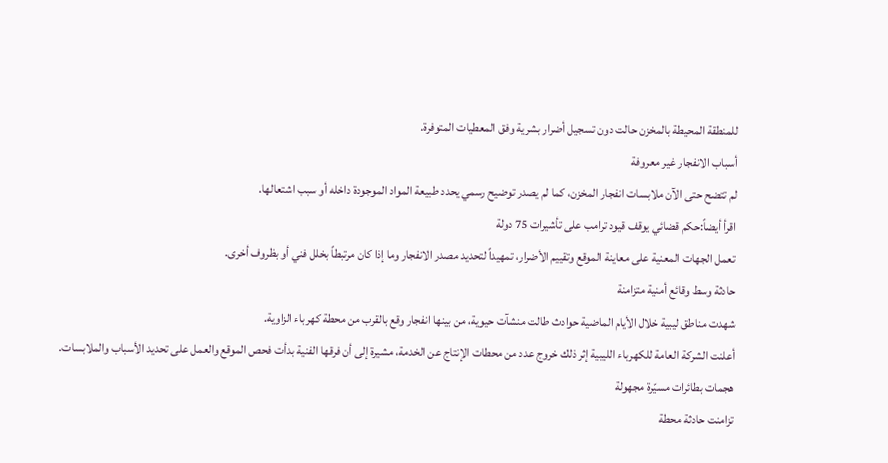للمنطقة المحيطة بالمخزن حالت دون تسجيل أضرار بشرية وفق المعطيات المتوفرة.
أسباب الانفجار غير معروفة
لم تتضح حتى الآن ملابسات انفجار المخزن، كما لم يصدر توضيح رسمي يحدد طبيعة المواد الموجودة داخله أو سبب اشتعالها.
اقرأ أيضاً:حكم قضائي يوقف قيود ترامب على تأشيرات 75 دولة
تعمل الجهات المعنية على معاينة الموقع وتقييم الأضرار، تمهيداً لتحديد مصدر الانفجار وما إذا كان مرتبطاً بخلل فني أو بظروف أخرى.
حادثة وسط وقائع أمنية متزامنة
شهدت مناطق ليبية خلال الأيام الماضية حوادث طالت منشآت حيوية، من بينها انفجار وقع بالقرب من محطة كهرباء الزاوية.
أعلنت الشركة العامة للكهرباء الليبية إثر ذلك خروج عدد من محطات الإنتاج عن الخدمة، مشيرة إلى أن فرقها الفنية بدأت فحص الموقع والعمل على تحديد الأسباب والملابسات.
هجمات بطائرات مسيّرة مجهولة
تزامنت حادثة محطة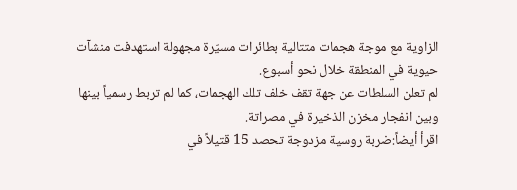الزاوية مع موجة هجمات متتالية بطائرات مسيّرة مجهولة استهدفت منشآت حيوية في المنطقة خلال نحو أسبوع.
لم تعلن السلطات عن جهة تقف خلف تلك الهجمات، كما لم تربط رسمياً بينها وبين انفجار مخزن الذخيرة في مصراتة.
اقرأ أيضاً:ضربة روسية مزدوجة تحصد 15 قتيلاً في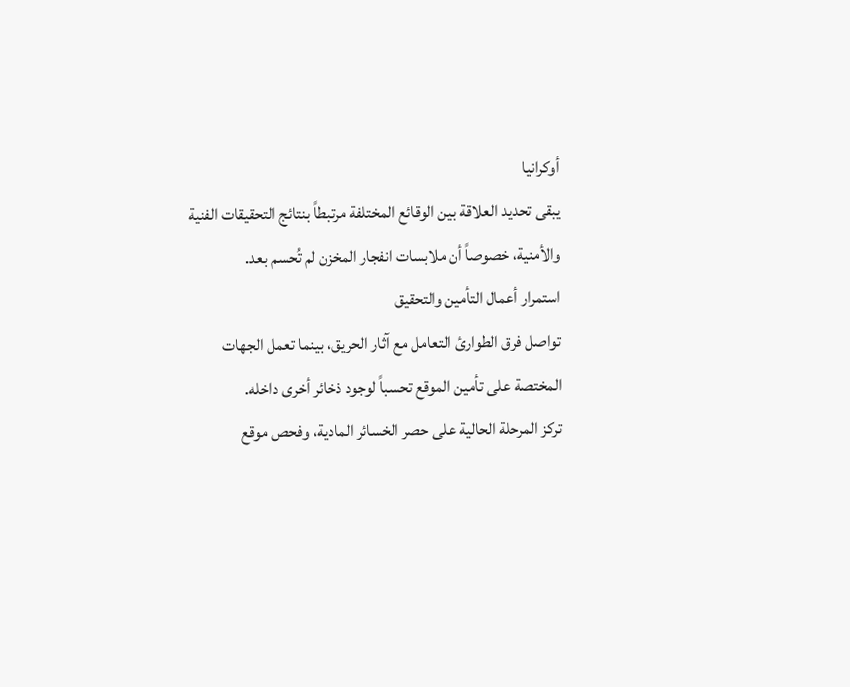أوكرانيا
يبقى تحديد العلاقة بين الوقائع المختلفة مرتبطاً بنتائج التحقيقات الفنية والأمنية، خصوصاً أن ملابسات انفجار المخزن لم تُحسم بعد.
استمرار أعمال التأمين والتحقيق
تواصل فرق الطوارئ التعامل مع آثار الحريق، بينما تعمل الجهات المختصة على تأمين الموقع تحسباً لوجود ذخائر أخرى داخله.
تركز المرحلة الحالية على حصر الخسائر المادية، وفحص موقع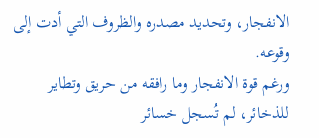الانفجار، وتحديد مصدره والظروف التي أدت إلى وقوعه.
ورغم قوة الانفجار وما رافقه من حريق وتطاير للذخائر، لم تُسجل خسائر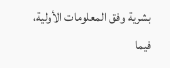بشرية وفق المعلومات الأولية، فيما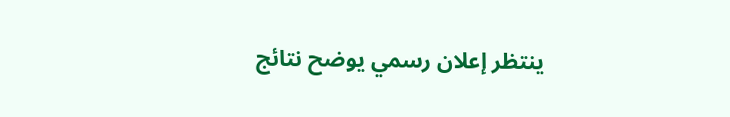ينتظر إعلان رسمي يوضح نتائج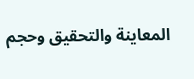المعاينة والتحقيق وحجم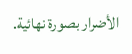الأضرار بصورة نهائية.